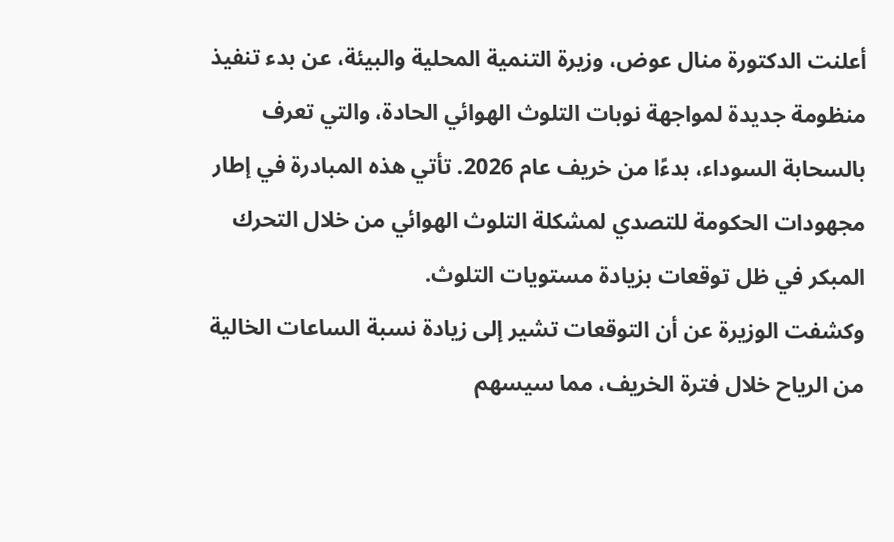أعلنت الدكتورة منال عوض، وزيرة التنمية المحلية والبيئة، عن بدء تنفيذ منظومة جديدة لمواجهة نوبات التلوث الهوائي الحادة، والتي تعرف بالسحابة السوداء، بدءًا من خريف عام 2026. تأتي هذه المبادرة في إطار مجهودات الحكومة للتصدي لمشكلة التلوث الهوائي من خلال التحرك المبكر في ظل توقعات بزيادة مستويات التلوث.
وكشفت الوزيرة عن أن التوقعات تشير إلى زيادة نسبة الساعات الخالية من الرياح خلال فترة الخريف، مما سيسهم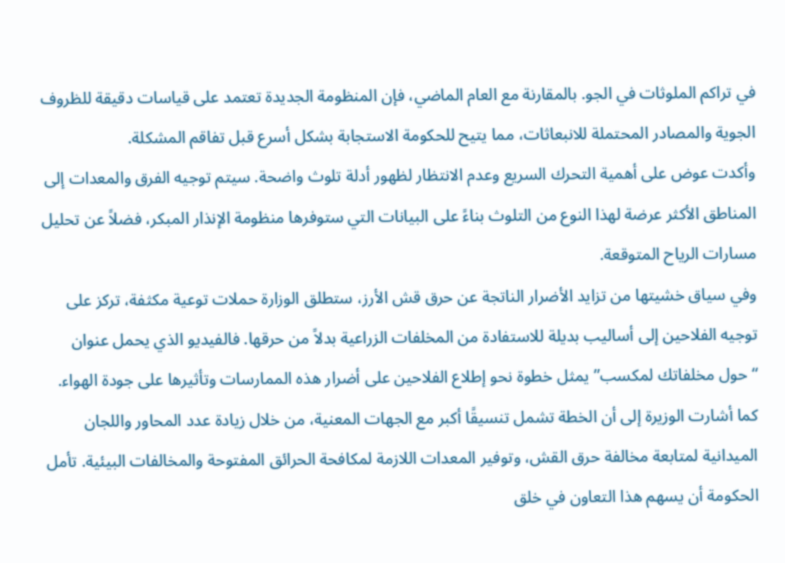في تراكم الملوثات في الجو. بالمقارنة مع العام الماضي، فإن المنظومة الجديدة تعتمد على قياسات دقيقة للظروف الجوية والمصادر المحتملة للانبعاثات، مما يتيح للحكومة الاستجابة بشكل أسرع قبل تفاقم المشكلة.
وأكدت عوض على أهمية التحرك السريع وعدم الانتظار لظهور أدلة تلوث واضحة. سيتم توجيه الفرق والمعدات إلى المناطق الأكثر عرضة لهذا النوع من التلوث بناءً على البيانات التي ستوفرها منظومة الإنذار المبكر، فضلاً عن تحليل مسارات الرياح المتوقعة.
وفي سياق خشيتها من تزايد الأضرار الناتجة عن حرق قش الأرز، ستطلق الوزارة حملات توعية مكثفة، تركز على توجيه الفلاحين إلى أساليب بديلة للاستفادة من المخلفات الزراعية بدلاً من حرقها. فالفيديو الذي يحمل عنوان “حول مخلفاتك لمكسب” يمثل خطوة نحو إطلاع الفلاحين على أضرار هذه الممارسات وتأثيرها على جودة الهواء.
كما أشارت الوزيرة إلى أن الخطة تشمل تنسيقًا أكبر مع الجهات المعنية، من خلال زيادة عدد المحاور واللجان الميدانية لمتابعة مخالفة حرق القش، وتوفير المعدات اللازمة لمكافحة الحرائق المفتوحة والمخالفات البيئية. تأمل الحكومة أن يسهم هذا التعاون في خلق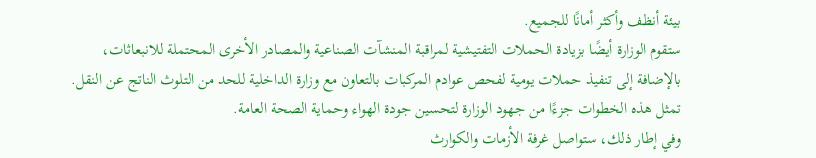بيئة أنظف وأكثر أمانًا للجميع.
ستقوم الوزارة أيضًا بزيادة الحملات التفتيشية لمراقبة المنشآت الصناعية والمصادر الأخرى المحتملة للانبعاثات، بالإضافة إلى تنفيذ حملات يومية لفحص عوادم المركبات بالتعاون مع وزارة الداخلية للحد من التلوث الناتج عن النقل. تمثل هذه الخطوات جزءًا من جهود الوزارة لتحسين جودة الهواء وحماية الصحة العامة.
وفي إطار ذلك، ستواصل غرفة الأزمات والكوارث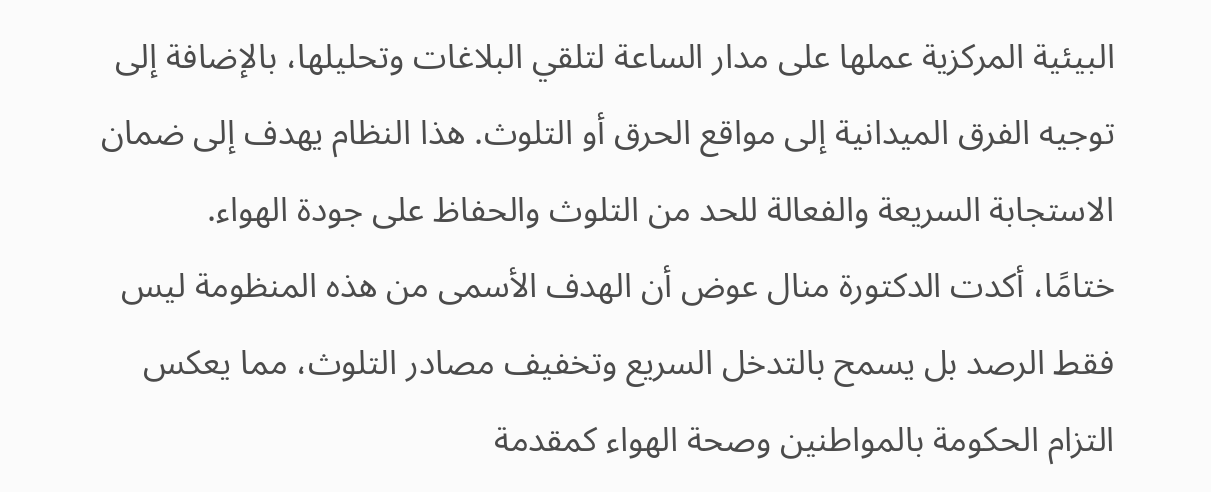البيئية المركزية عملها على مدار الساعة لتلقي البلاغات وتحليلها، بالإضافة إلى توجيه الفرق الميدانية إلى مواقع الحرق أو التلوث. هذا النظام يهدف إلى ضمان الاستجابة السريعة والفعالة للحد من التلوث والحفاظ على جودة الهواء.
ختامًا، أكدت الدكتورة منال عوض أن الهدف الأسمى من هذه المنظومة ليس فقط الرصد بل يسمح بالتدخل السريع وتخفيف مصادر التلوث، مما يعكس التزام الحكومة بالمواطنين وصحة الهواء كمقدمة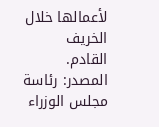لأعمالها خلال الخريف القادم.
المصدر: رئاسة مجلس الوزراء